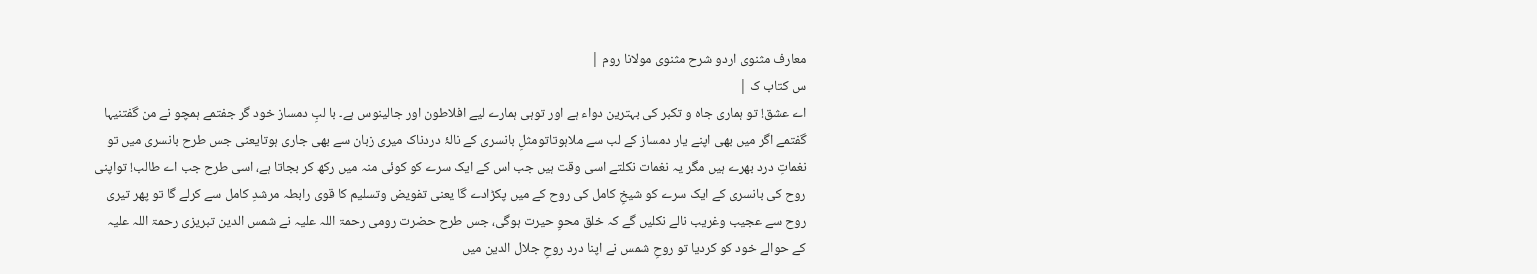معارف مثنوی اردو شرح مثنوی مولانا روم |
س کتاب ک |
اے عشق! تو ہماری جاہ و تکبر کی بہترین دواء ہے اور توہی ہمارے لیے افلاطون اور جالینوس ہے۔ با لبِ دمساز خود گر جفتمے ہمچو نے من گفتنیہا گفتمے اگر میں بھی اپنے یار دمساز کے لب سے ملاہوتاتومثلِ بانسری کے نالۂ دردناک میری زبان سے بھی جاری ہوتایعنی جس طرح بانسری میں تو نغماتِ درد بھرے ہیں مگر یہ نغمات نکلتے اسی وقت ہیں جب اس کے ایک سرے کو کوئی منہ میں رکھ کر بجاتا ہے، اسی طرح جب اے طالب! تواپنی روح کی بانسری کے ایک سرے کو شیخِ کامل کی روح کے میں پکڑادے گا یعنی تفویض وتسلیم کا قوی رابطہ مرشدِ کامل سے کرلے گا تو پھر تیری روح سے عجیب وغریب نالے نکلیں گے کہ خلق محوِ حیرت ہوگی، جس طرح حضرت رومی رحمۃ اللہ علیہ نے شمس الدین تبریزی رحمۃ اللہ علیہ کے حوالے خود کو کردیا تو روحِ شمس نے اپنا درد روحِ جلال الدین میں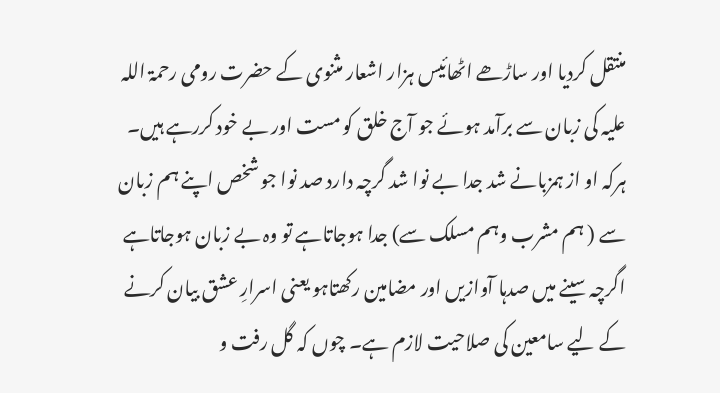منتقل کردیا اور ساڑھے اٹھائیس ہزار اشعار مثنوی کے حضرت رومی رحمۃ اللہ علیہ کی زبان سے برآمد ہوئے جو آج خلق کو مست اور بے خود کررہے ہیں۔ ہرکہ او از ہمزبانے شد جدا بے نوا شد گرچہ دارد صد نوا جو شخص اپنے ہم زبان سے ( ہم مشرب وہم مسلک سے) جدا ہوجاتاہے تو وہ بے زبان ہوجاتاہے اگرچہ سینے میں صدہا آوازیں اور مضامین رکھتاہو یعنی اسرارِ عشق بیان کرنے کے لیے سامعین کی صلاحیت لازم ہے۔ چوں کہ گل رفت و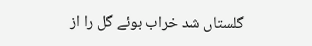گلستاں شد خراب بوئے گل را از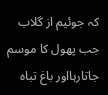کہ جوئیم از گلاب جب پھول کا موسم جاتارہااور باغ تباہ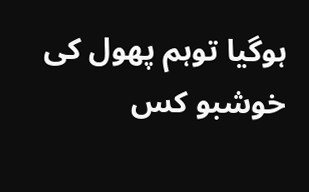ہوگیا توہم پھول کی خوشبو کس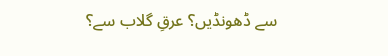سے ڈھونڈیں؟ عرقِ گلاب سے؟